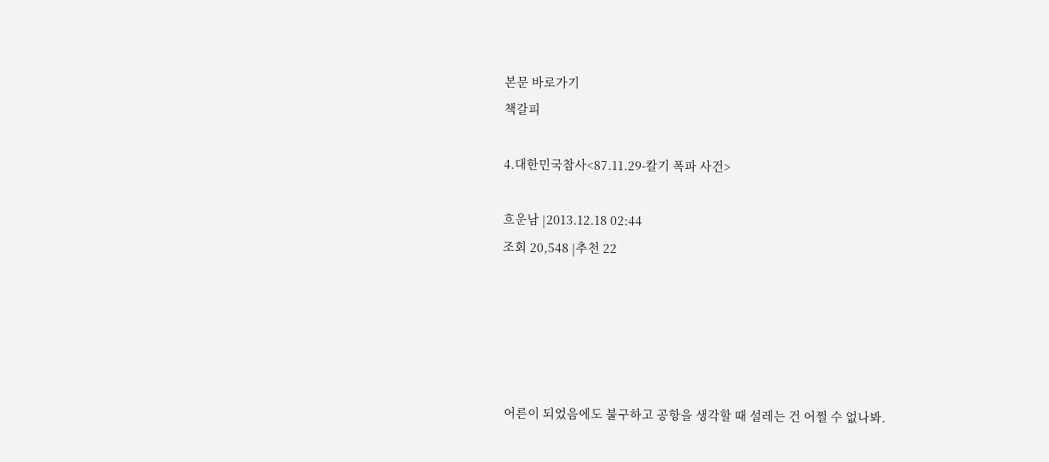본문 바로가기
책갈피

4.대한민국참사<87.11.29-칼기 폭파 사건>

흐운남 |2013.12.18 02:44
조회 20,548 |추천 22





 어른이 되었음에도 불구하고 공항을 생각할 때 설레는 건 어쩔 수 없나봐.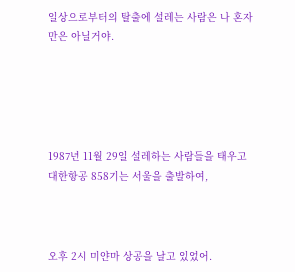일상으로부터의 탈출에 설레는 사람은 나 혼자만은 아닐거야.





1987년 11월 29일 설레하는 사람들을 태우고 대한항공 858기는 서울을 출발하여,



오후 2시 미얀마 상공을 날고 있었어.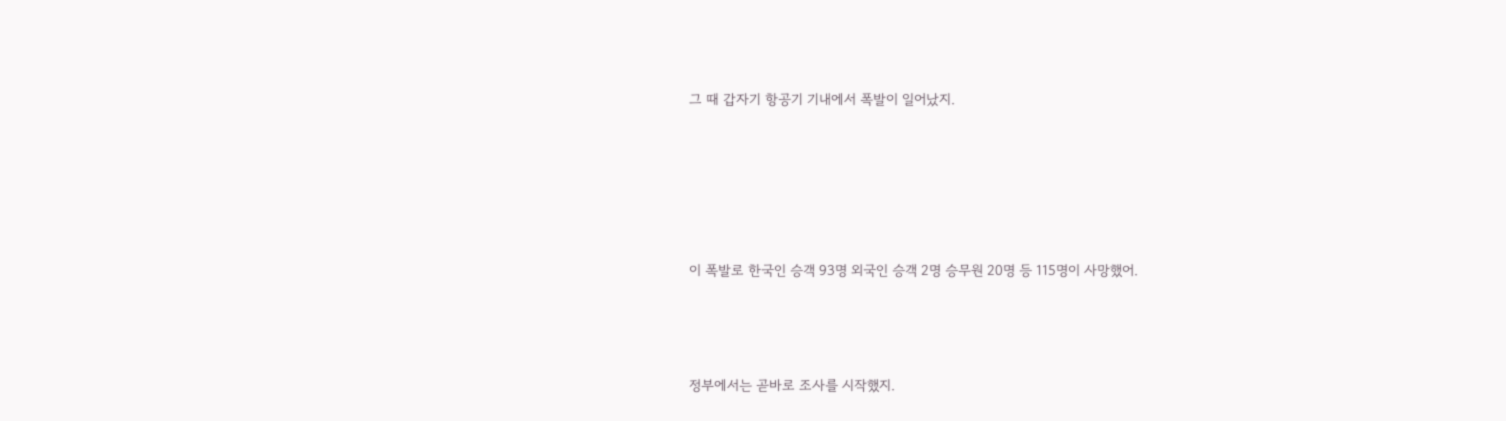그 때 갑자기 항공기 기내에서 폭발이 일어났지.





이 폭발로 한국인 승객 93명 외국인 승객 2명 승무원 20명 등 115명이 사망했어.



정부에서는 곧바로 조사를 시작했지.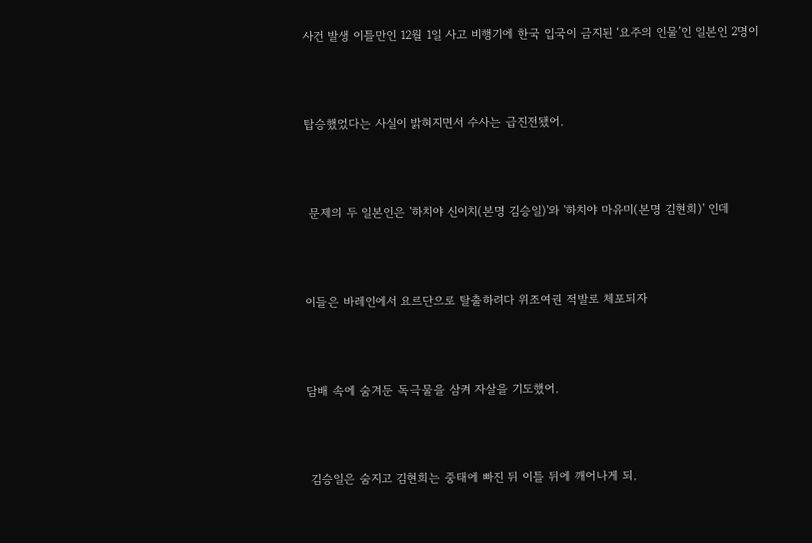사건 발생 이틀만인 12월 1일 사고 비행기에 한국 입국이 금지된 ‘요주의 인물’인 일본인 2명이



탑승했었다는 사실이 밝혀지면서 수사는 급진전됐어.



 문제의 두 일본인은 '하치야 신이치(본명 김승일)'와 '하치야 마유미(본명 김현희)' 인데



이들은 바레인에서 요르단으로 탈출하려다 위조여권 적발로 체포되자



담배 속에 숨겨둔 독극물을 삼켜 자살을 기도했어.



 김승일은 숨지고 김현희는 중태에 빠진 뒤 이틀 뒤에 깨어나게 되.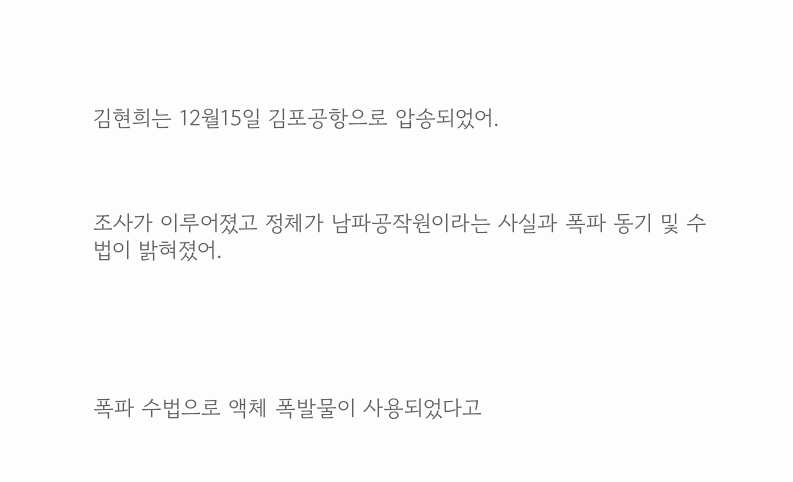김현희는 12월15일 김포공항으로 압송되었어.



조사가 이루어졌고 정체가 남파공작원이라는 사실과 폭파 동기 및 수법이 밝혀졌어.





폭파 수법으로 액체 폭발물이 사용되었다고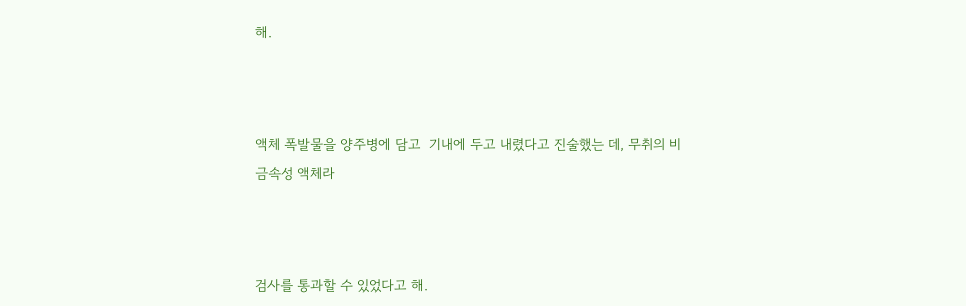해.



액체 폭발물을 양주병에 담고  기내에 두고 내렸다고 진술했는 데, 무취의 비금속성 액체라



검사를 통과할 수 있었다고 해.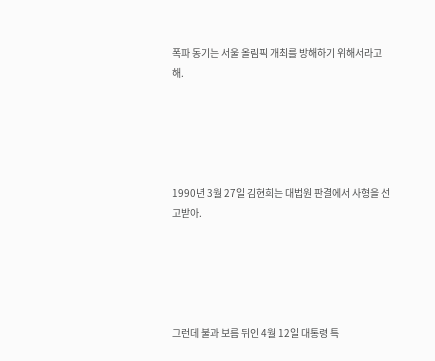폭파 동기는 서울 올림픽 개최를 방해하기 위해서라고 해.





1990년 3월 27일 김현희는 대법원 판결에서 사형을 선고받아.





그런데 불과 보름 뒤인 4월 12일 대통령 특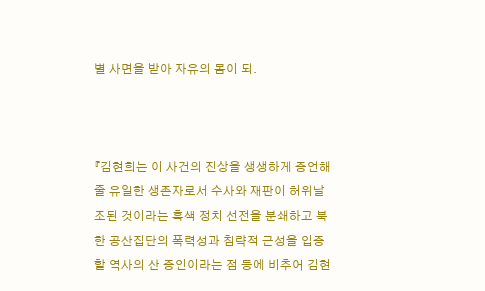별 사면을 받아 자유의 몸이 되.



『김현희는 이 사건의 진상을 생생하게 증언해 줄 유일한 생존자로서 수사와 재판이 허위날조된 것이라는 흑색 정치 선전을 분쇄하고 북한 공산집단의 폭력성과 침략적 근성을 입증할 역사의 산 증인이라는 점 등에 비추어 김현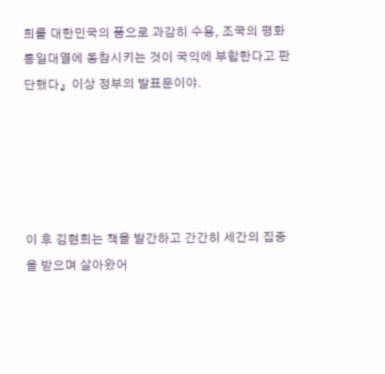희를 대한민국의 품으로 과감히 수용, 조국의 평화통일대열에 동참시키는 것이 국익에 부합한다고 판단했다』  이상 정부의 발표문이야.





이 후 김현희는 책을 발간하고 간간히 세간의 집중을 받으며 살아왔어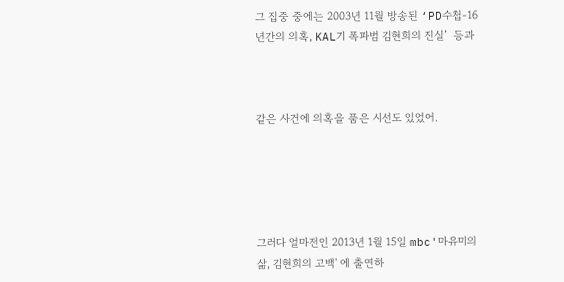그 집중 중에는 2003년 11월 방송된 ‘PD수첩-16년간의 의혹, KAL기 폭파범 김현희의 진실’  등과



같은 사건에 의혹을 품은 시선도 있었어.





그러다 얼마전인 2013년 1월 15일 mbc'마유미의 삶, 김현희의 고백' 에 출연하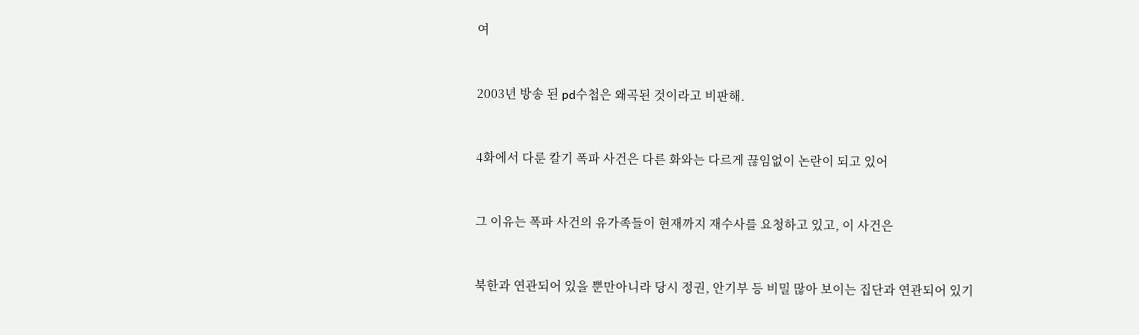여



2003년 방송 된 pd수첩은 왜곡된 것이라고 비판해.



4화에서 다룬 칼기 폭파 사건은 다른 화와는 다르게 끊임없이 논란이 되고 있어



그 이유는 폭파 사건의 유가족들이 현재까지 재수사를 요청하고 있고, 이 사건은



북한과 연관되어 있을 뿐만아니라 당시 정권, 안기부 등 비밀 많아 보이는 집단과 연관되어 있기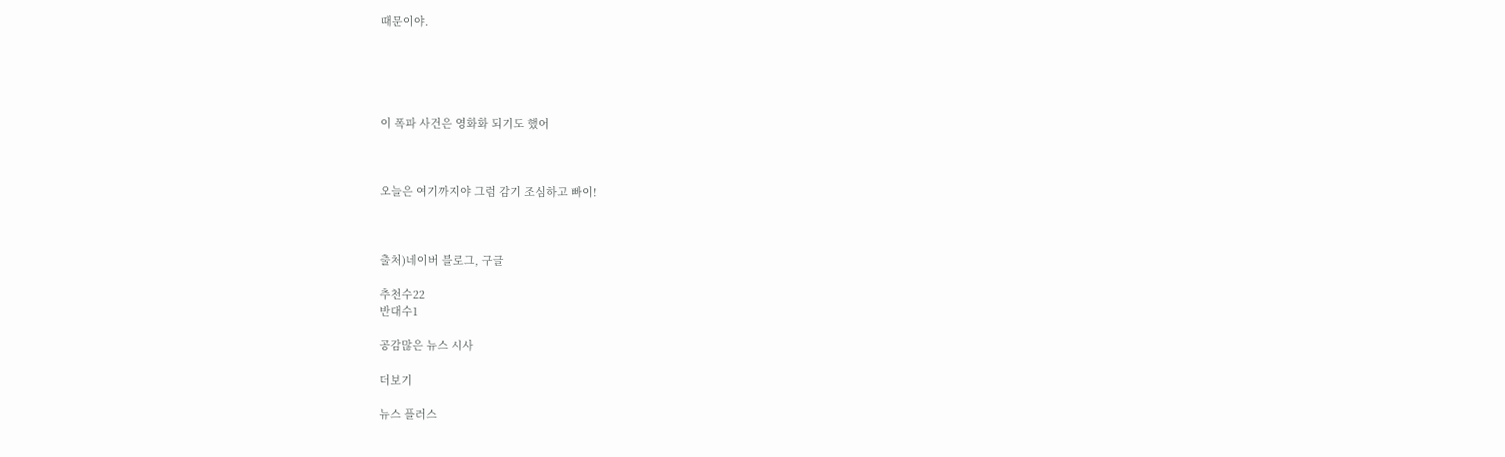때문이야.





이 폭파 사건은 영화화 되기도 했어



오늘은 여기까지야 그럼 감기 조심하고 빠이!



출처)네이버 블로그, 구글

추천수22
반대수1

공감많은 뉴스 시사

더보기

뉴스 플러스